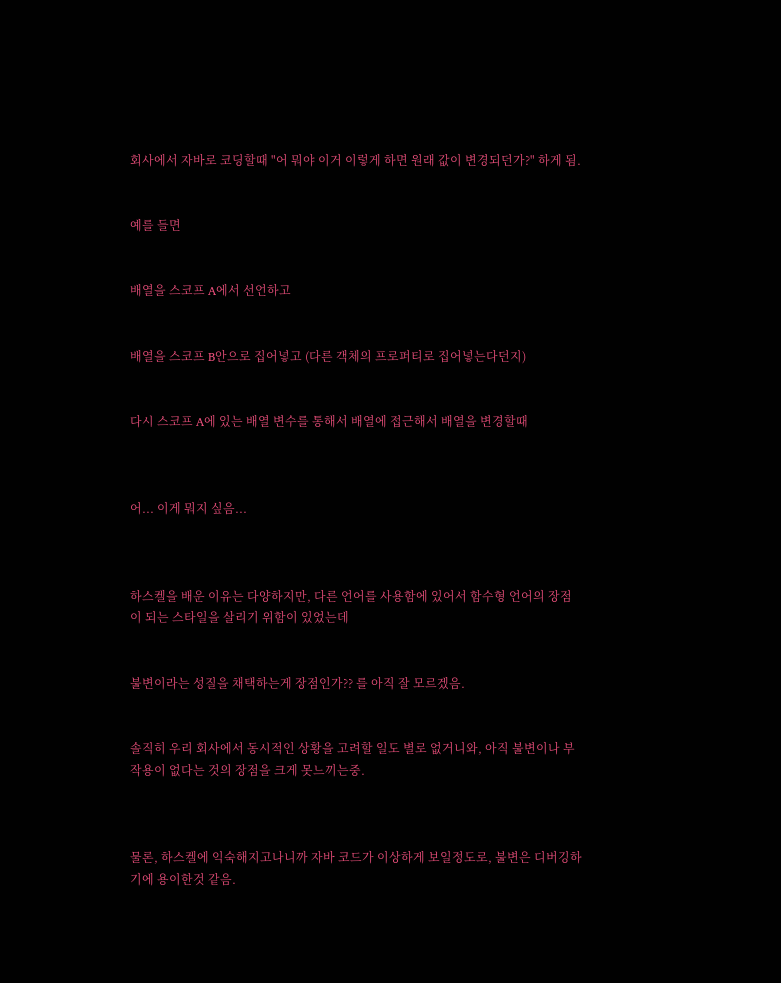회사에서 자바로 코딩할때 "어 뭐야 이거 이렇게 하면 원래 값이 변경되던가?" 하게 됨.


예를 들면


배열을 스코프 A에서 선언하고


배열을 스코프 B안으로 집어넣고 (다른 객체의 프로퍼티로 집어넣는다던지)


다시 스코프 A에 있는 배열 변수를 통해서 배열에 접근해서 배열을 변경할때



어... 이게 뭐지 싶음...



하스켈을 배운 이유는 다양하지만, 다른 언어를 사용함에 있어서 함수형 언어의 장점이 되는 스타일을 살리기 위함이 있었는데


불변이라는 성질을 채택하는게 장점인가?? 를 아직 잘 모르겠음.


솔직히 우리 회사에서 동시적인 상황을 고려할 일도 별로 없거니와, 아직 불변이나 부작용이 없다는 것의 장점을 크게 못느끼는중.



물론, 하스켈에 익숙해지고나니까 자바 코드가 이상하게 보일정도로, 불변은 디버깅하기에 용이한것 같음.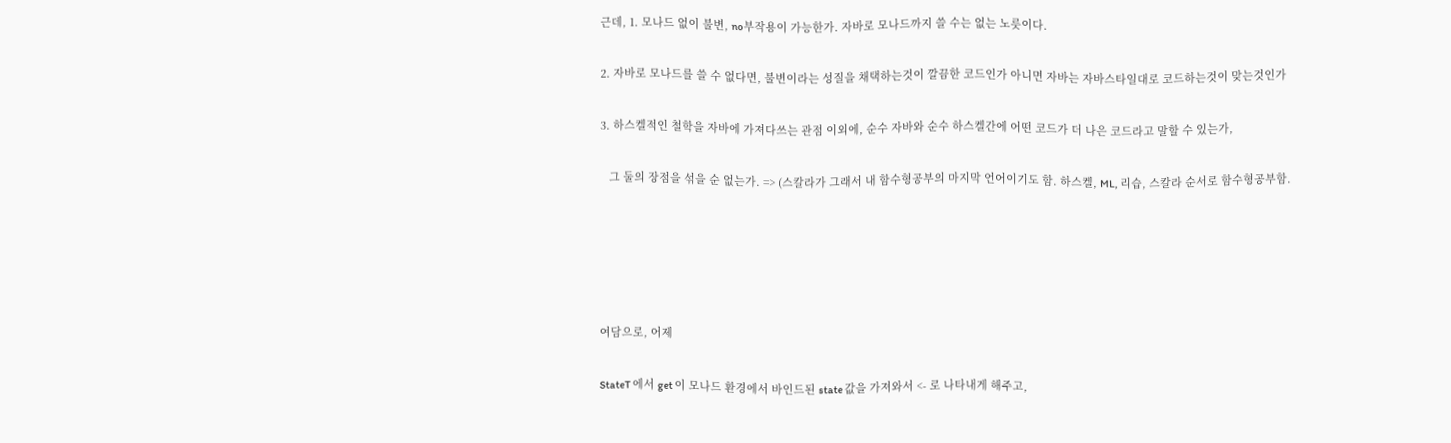근데, 1. 모나드 없이 불변, no부작용이 가능한가. 자바로 모나드까지 쓸 수는 없는 노릇이다.

2. 자바로 모나드를 쓸 수 없다면, 불변이라는 성질을 채택하는것이 깔끔한 코드인가 아니면 자바는 자바스타일대로 코드하는것이 맞는것인가

3. 하스켈적인 철학을 자바에 가져다쓰는 관점 이외에, 순수 자바와 순수 하스켈간에 어떤 코드가 더 나은 코드라고 말할 수 있는가,

   그 둘의 장점을 섞을 순 없는가. => (스칼라가 그래서 내 함수형공부의 마지막 언어이기도 함. 하스켈, ML, 리습, 스칼라 순서로 함수형공부함.





여담으로, 어제

StateT 에서 get 이 모나드 환경에서 바인드된 state 값을 가져와서 <- 로 나타내게 해주고,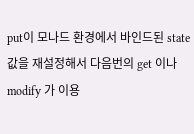put이 모나드 환경에서 바인드된 state 값을 재설정해서 다음번의 get 이나 modify 가 이용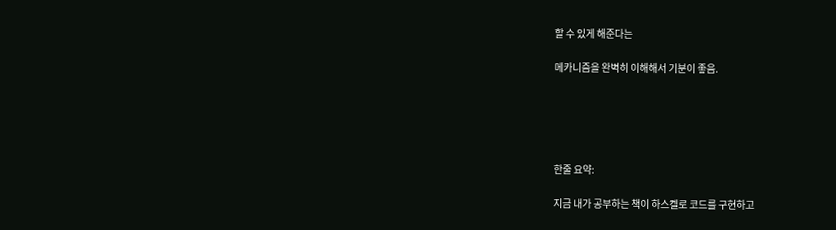할 수 있게 해준다는

메카니즘을 완벽히 이해해서 기분이 좋음.





한줄 요약:

지금 내가 공부하는 책이 하스켈로 코드를 구현하고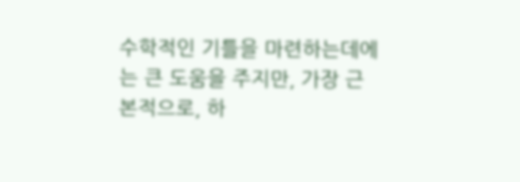수학적인 기틀을 마련하는데에는 큰 도움을 주지만, 가장 근본적으로, 하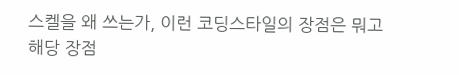스켈을 왜 쓰는가, 이런 코딩스타일의 장점은 뭐고 해당 장점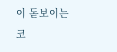이 돋보이는 코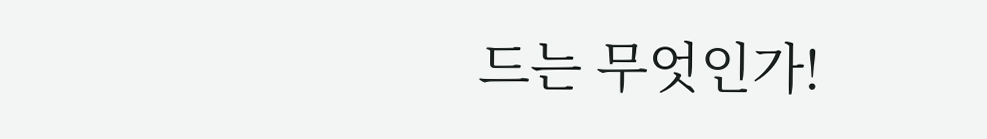드는 무엇인가!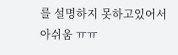를 설명하지 못하고있어서 아쉬움 ㅠㅠ